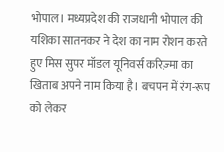भोपाल। मध्यप्रदेश की राजधानी भोपाल की यशिका सातनकर ने देश का नाम रोशन करते हुए मिस सुपर मॉडल यूनिवर्स करिज़्मा का खिताब अपने नाम किया है। बचपन में रंग-रूप को लेकर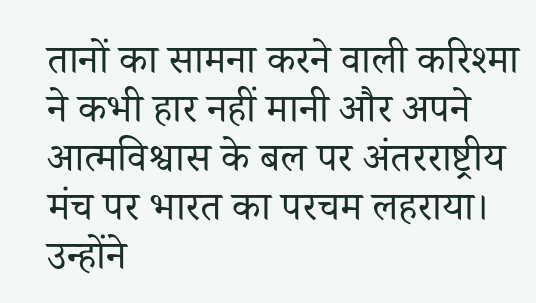तानों का सामना करने वाली करिश्मा ने कभी हार नहीं मानी और अपने आत्मविश्वास के बल पर अंतरराष्ट्रीय मंच पर भारत का परचम लहराया। उन्होंने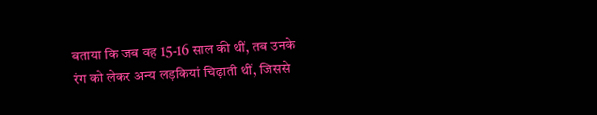बताया कि जब वह 15-16 साल की थीं, तब उनके रंग को लेकर अन्य लड़कियां चिढ़ाती थीं, जिससे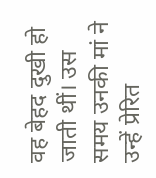वह बेहद दुखी हो जाती थीं। उस समय उनकी मां ने उन्हें प्रेरित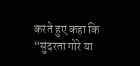करते हुए कहा कि “सुंदरता गोरे या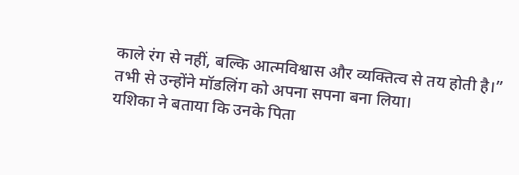काले रंग से नहीं, बल्कि आत्मविश्वास और व्यक्तित्व से तय होती है।” तभी से उन्होंने मॉडलिंग को अपना सपना बना लिया।
यशिका ने बताया कि उनके पिता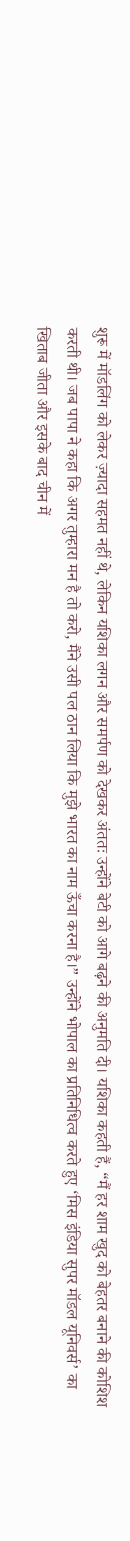शुरू में मॉडलिंग को लेकर ज़्यादा सहमत नहीं थे, लेकिन यशिका लगन और समर्पण को देखकर अंततः उन्होंने बेटी को आगे बढ़ने की अनुमति दी। यशिका कहती हैं, “मैं हर शाम खुद को बेहतर बनाने की कोशिश करती थी। जब पापा ने कहा कि अगर तुम्हारा मन है तो करो, मैंने उसी पल ठान लिया कि मुझे भारत का नाम ऊँचा करना है।” उन्होंने भोपाल का प्रतिनिधित्व करते हुए ‘मिस इंडिया सुपर मॉडल यूनिवर्स’ का खिताब जीता और इसके बाद चीन में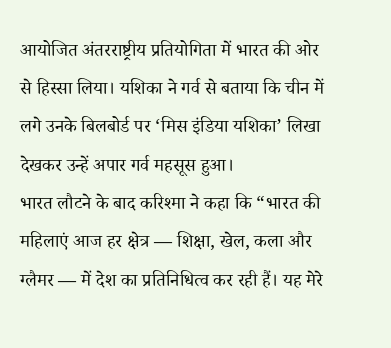आयोजित अंतरराष्ट्रीय प्रतियोगिता में भारत की ओर से हिस्सा लिया। यशिका ने गर्व से बताया कि चीन में लगे उनके बिलबोर्ड पर ‘मिस इंडिया यशिका’ लिखा देखकर उन्हें अपार गर्व महसूस हुआ।
भारत लौटने के बाद करिश्मा ने कहा कि “भारत की महिलाएं आज हर क्षेत्र — शिक्षा, खेल, कला और ग्लैमर — में देश का प्रतिनिधित्व कर रही हैं। यह मेरे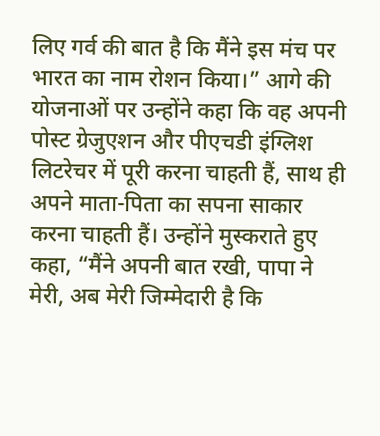लिए गर्व की बात है कि मैंने इस मंच पर भारत का नाम रोशन किया।” आगे की योजनाओं पर उन्होंने कहा कि वह अपनी पोस्ट ग्रेजुएशन और पीएचडी इंग्लिश लिटरेचर में पूरी करना चाहती हैं, साथ ही अपने माता-पिता का सपना साकार करना चाहती हैं। उन्होंने मुस्कराते हुए कहा, “मैंने अपनी बात रखी, पापा ने मेरी, अब मेरी जिम्मेदारी है कि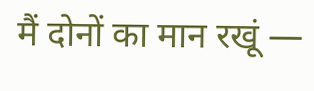मैं दोनों का मान रखूं —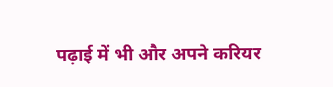पढ़ाई में भी और अपने करियर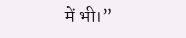में भी।”